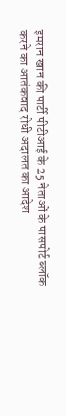इमरान खान की पार्टी पीटीआई के 25 नेताओं के पासपोर्ट ब्लॉक करने का आतंकवाद रोधी अदालत का आदेश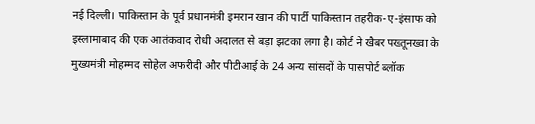नई दिल्ली। पाकिस्तान के पूर्व प्रधानमंत्री इमरान खान की पार्टी पाकिस्तान तहरीक-ए-इंसाफ को इस्लामाबाद की एक आतंकवाद रोधी अदालत से बड़ा झटका लगा है। कोर्ट ने खैबर पख्तूनख्वा के मुख्यमंत्री मोहम्मद सोहेल अफरीदी और पीटीआई के 24 अन्य सांसदों के पासपोर्ट ब्लॉक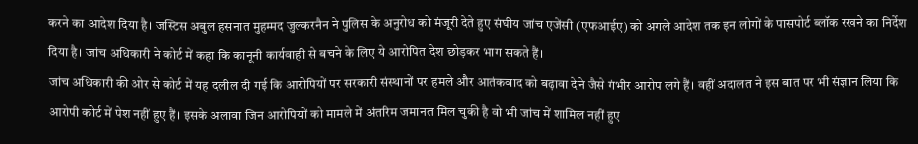करने का आदेश दिया है। जस्टिस अबुल हसनात मुहम्मद जुल्करनैन ने पुलिस के अनुरोध को मंजूरी देते हुए संघीय जांच एजेंसी (एफआईए) को अगले आदेश तक इन लोगों के पासपोर्ट ब्लॉक रखने का निर्देश दिया है। जांच अधिकारी ने कोर्ट में कहा कि कानूनी कार्यवाही से बचने के लिए ये आरोपित देश छोड़कर भाग सकते हैं।
जांच अधिकारी की ओर से कोर्ट में यह दलील दी गई कि आरोपियों पर सरकारी संस्थानों पर हमले और आतंकवाद को बढ़ावा देने जैसे गंभीर आरोप लगे हैं। वहीं अदालत ने इस बात पर भी संज्ञान लिया कि आरोपी कोर्ट में पेश नहीं हुए हैं। इसके अलावा जिन आरोपियों को मामले में अंतरिम जमानत मिल चुकी है वो भी जांच में शामिल नहीं हुए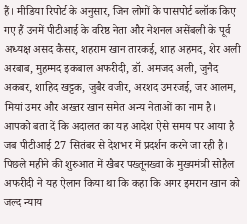हैं। मीडिया रिपोर्ट के अनुसार, जिन लोगों के पासपोर्ट ब्लॉक किए गए हैं उनमें पीटीआई के वरिष्ठ नेता और नेशनल असेंबली के पूर्व अध्यक्ष असद कैसर, शहराम खान तारकई, शाह अहमद, शेर अली अरबाब, मुहम्मद इकबाल अफरीदी, डॉ. अमजद अली, जुनैद अकबर, शाहिद खट्टक, जुबैर वजीर, अरशद उमरजई, जर आलम, मियां उमर और अख्तर खान समेत अन्य नेताओं का नाम है।
आपको बता दें कि अदालत का यह आदेश ऐसे समय पर आया है जब पीटीआई 27 सितंबर से देशभर में प्रदर्शन करने जा रही है। पिछले महीने की शुरुआत में खैबर पख्तूनख्वा के मुख्यमंत्री सोहैल अफरीदी ने यह ऐलान किया था कि कहा कि अगर इमरान खान को जल्द न्याय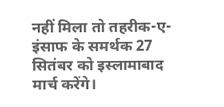नहीं मिला तो तहरीक-ए-इंसाफ के समर्थक 27 सितंबर को इस्लामाबाद मार्च करेंगे।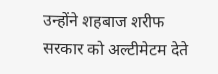उन्होंने शहबाज शरीफ सरकार को अल्टीमेटम देते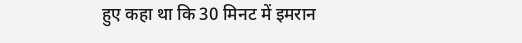हुए कहा था कि 30 मिनट में इमरान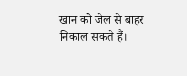खान को जेल से बाहर निकाल सकते हैं।